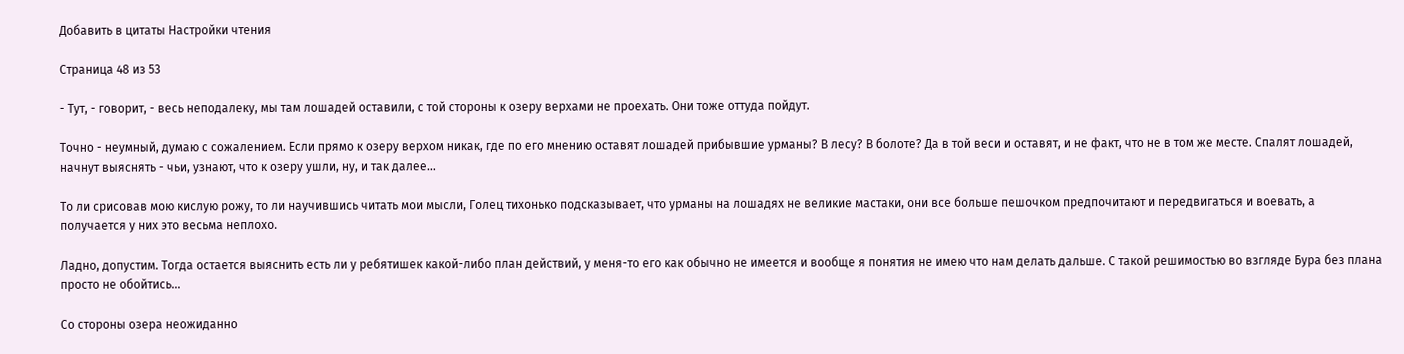Добавить в цитаты Настройки чтения

Страница 48 из 53

- Тут, - говорит, - весь неподалеку, мы там лошадей оставили, с той стороны к озеру верхами не проехать. Они тоже оттуда пойдут.

Точно - неумный, думаю с сожалением. Если прямо к озеру верхом никак, где по его мнению оставят лошадей прибывшие урманы? В лесу? В болоте? Да в той веси и оставят, и не факт, что не в том же месте. Спалят лошадей, начнут выяснять - чьи, узнают, что к озеру ушли, ну, и так далее…

То ли срисовав мою кислую рожу, то ли научившись читать мои мысли, Голец тихонько подсказывает, что урманы на лошадях не великие мастаки, они все больше пешочком предпочитают и передвигаться и воевать, а получается у них это весьма неплохо.

Ладно, допустим. Тогда остается выяснить есть ли у ребятишек какой-либо план действий, у меня-то его как обычно не имеется и вообще я понятия не имею что нам делать дальше. С такой решимостью во взгляде Бура без плана просто не обойтись…

Со стороны озера неожиданно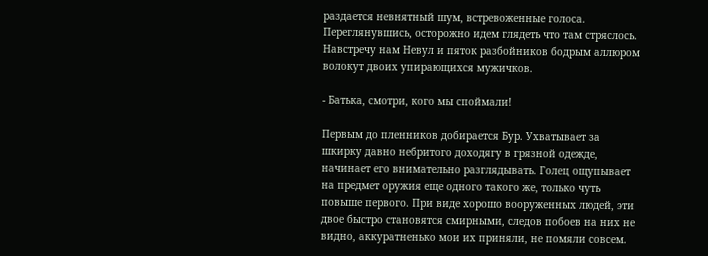раздается невнятный шум, встревоженные голоса. Переглянувшись, осторожно идем глядеть что там стряслось. Навстречу нам Невул и пяток разбойников бодрым аллюром волокут двоих упирающихся мужичков.

- Батька, смотри, кого мы споймали!

Первым до пленников добирается Бур. Ухватывает за шкирку давно небритого доходягу в грязной одежде, начинает его внимательно разглядывать. Голец ощупывает на предмет оружия еще одного такого же, только чуть повыше первого. При виде хорошо вооруженных людей, эти двое быстро становятся смирными, следов побоев на них не видно, аккуратненько мои их приняли, не помяли совсем.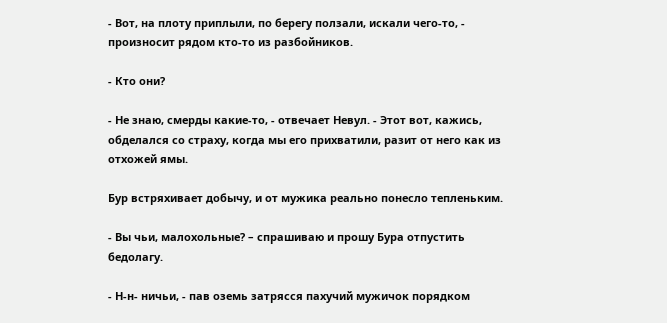- Вот, на плоту приплыли, по берегу ползали, искали чего-то, - произносит рядом кто-то из разбойников.

- Кто они?

- Не знаю, смерды какие-то, - отвечает Невул. - Этот вот, кажись, обделался со страху, когда мы его прихватили, разит от него как из отхожей ямы.

Бур встряхивает добычу, и от мужика реально понесло тепленьким.

- Вы чьи, малохольные? – спрашиваю и прошу Бура отпустить бедолагу.

- Н-н- ничьи, - пав оземь затрясся пахучий мужичок порядком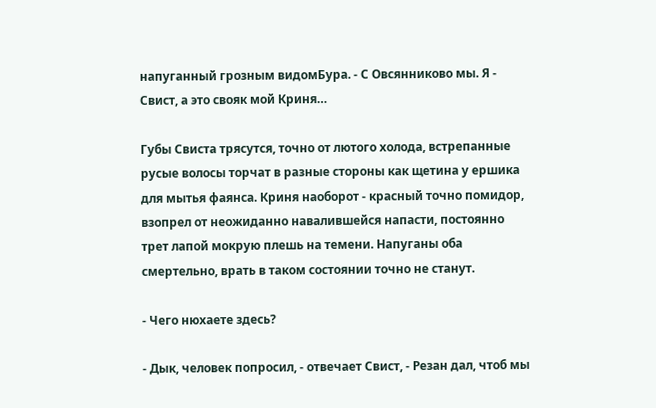напуганный грозным видомБура. - С Овсянниково мы. Я - Свист, а это свояк мой Криня…

Губы Свиста трясутся, точно от лютого холода, встрепанные русые волосы торчат в разные стороны как щетина у ершика для мытья фаянса. Криня наоборот - красный точно помидор, взопрел от неожиданно навалившейся напасти, постоянно трет лапой мокрую плешь на темени. Напуганы оба смертельно, врать в таком состоянии точно не станут.

- Чего нюхаете здесь?

- Дык, человек попросил, - отвечает Свист, - Резан дал, чтоб мы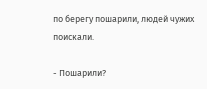по берегу пошарили, людей чужих поискали.

- Пошарили?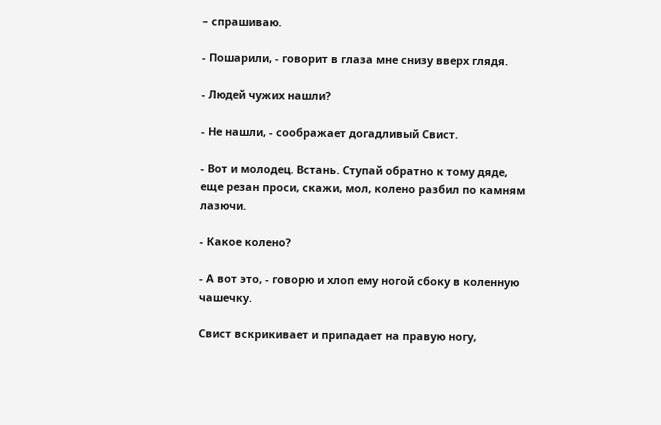– спрашиваю.

- Пошарили, - говорит в глаза мне снизу вверх глядя.

- Людей чужих нашли?

- Не нашли, - соображает догадливый Свист.

- Вот и молодец. Встань. Ступай обратно к тому дяде, еще резан проси, скажи, мол, колено разбил по камням лазючи.

- Какое колено?

- А вот это, - говорю и хлоп ему ногой сбоку в коленную чашечку.

Свист вскрикивает и припадает на правую ногу,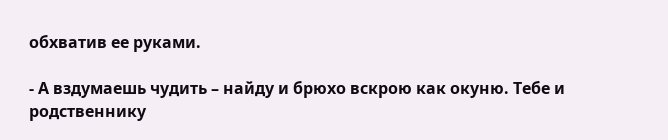обхватив ее руками.

- А вздумаешь чудить – найду и брюхо вскрою как окуню. Тебе и родственнику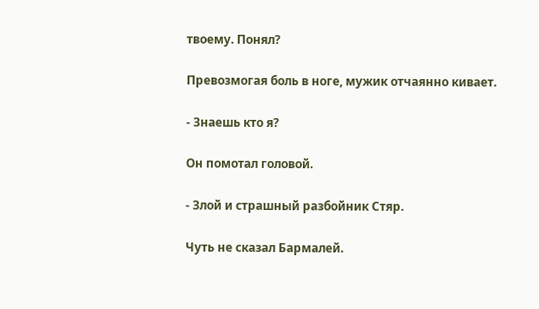твоему. Понял?

Превозмогая боль в ноге, мужик отчаянно кивает.

- Знаешь кто я?

Он помотал головой.

- Злой и страшный разбойник Стяр.

Чуть не сказал Бармалей.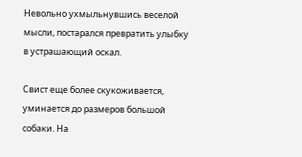Невольно ухмыльнувшись веселой мысли, постарался превратить улыбку в устрашающий оскал.

Свист еще более скукоживается, уминается до размеров большой собаки. На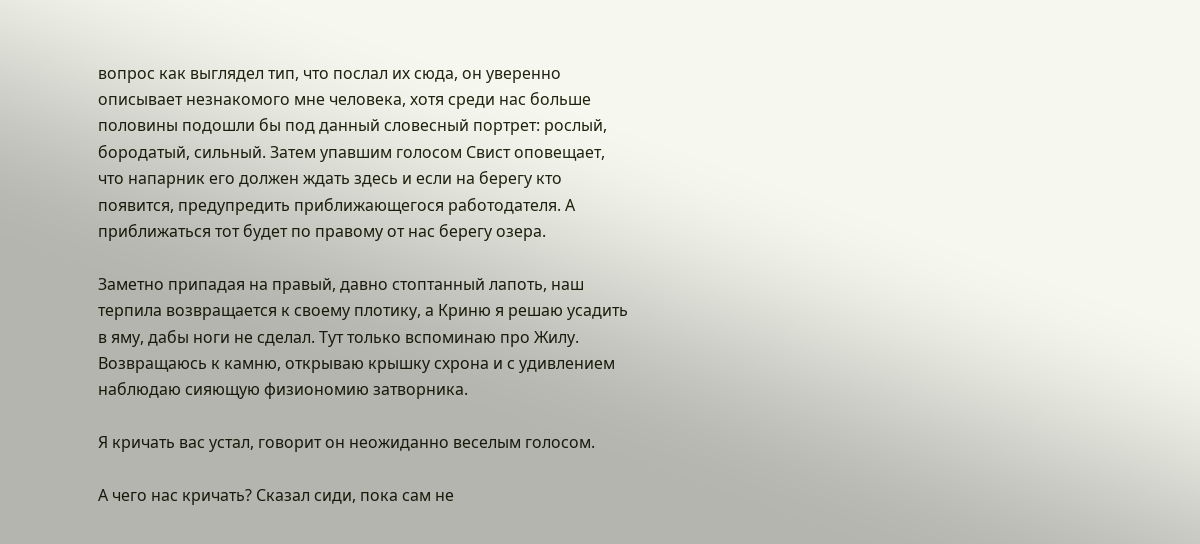вопрос как выглядел тип, что послал их сюда, он уверенно описывает незнакомого мне человека, хотя среди нас больше половины подошли бы под данный словесный портрет: рослый, бородатый, сильный. Затем упавшим голосом Свист оповещает, что напарник его должен ждать здесь и если на берегу кто появится, предупредить приближающегося работодателя. А приближаться тот будет по правому от нас берегу озера.

Заметно припадая на правый, давно стоптанный лапоть, наш терпила возвращается к своему плотику, а Криню я решаю усадить в яму, дабы ноги не сделал. Тут только вспоминаю про Жилу. Возвращаюсь к камню, открываю крышку схрона и с удивлением наблюдаю сияющую физиономию затворника.

Я кричать вас устал, говорит он неожиданно веселым голосом.

А чего нас кричать? Сказал сиди, пока сам не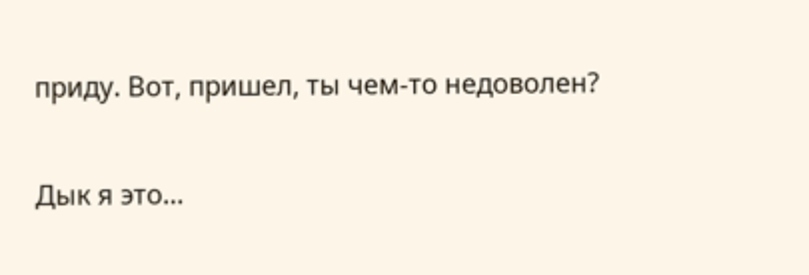приду. Вот, пришел, ты чем-то недоволен?

Дык я это…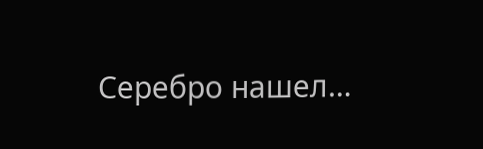Серебро нашел…